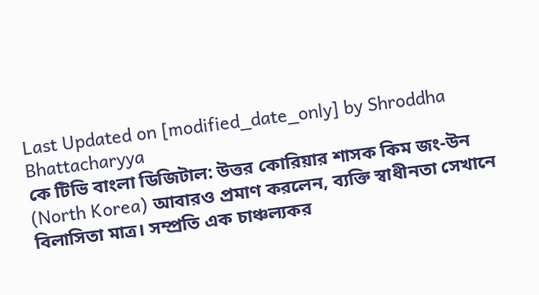Last Updated on [modified_date_only] by Shroddha Bhattacharyya
কে টিভি বাংলা ডিজিটাল: উত্তর কোরিয়ার শাসক কিম জং-উন (North Korea) আবারও প্রমাণ করলেন, ব্যক্তি স্বাধীনতা সেখানে বিলাসিতা মাত্র। সম্প্রতি এক চাঞ্চল্যকর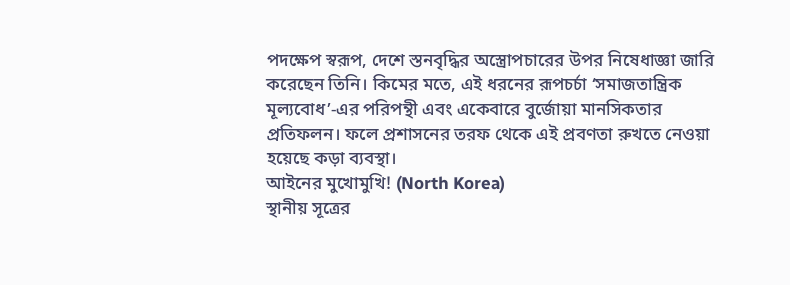পদক্ষেপ স্বরূপ, দেশে স্তনবৃদ্ধির অস্ত্রোপচারের উপর নিষেধাজ্ঞা জারি করেছেন তিনি। কিমের মতে, এই ধরনের রূপচর্চা ‘সমাজতান্ত্রিক মূল্যবোধ’-এর পরিপন্থী এবং একেবারে বুর্জোয়া মানসিকতার প্রতিফলন। ফলে প্রশাসনের তরফ থেকে এই প্রবণতা রুখতে নেওয়া হয়েছে কড়া ব্যবস্থা।
আইনের মুখোমুখি! (North Korea)
স্থানীয় সূত্রের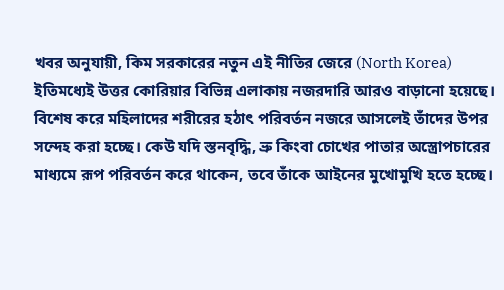খবর অনুযায়ী, কিম সরকারের নতুন এই নীতির জেরে (North Korea) ইতিমধ্যেই উত্তর কোরিয়ার বিভিন্ন এলাকায় নজরদারি আরও বাড়ানো হয়েছে। বিশেষ করে মহিলাদের শরীরের হঠাৎ পরিবর্তন নজরে আসলেই তাঁদের উপর সন্দেহ করা হচ্ছে। কেউ যদি স্তনবৃদ্ধি, ভ্রু কিংবা চোখের পাতার অস্ত্রোপচারের মাধ্যমে রূপ পরিবর্তন করে থাকেন, তবে তাঁকে আইনের মুখোমুখি হতে হচ্ছে।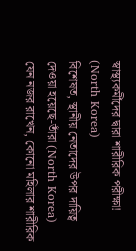স্বাস্থ্যকর্মীদের দ্বারা শারীরিক পরীক্ষা! (North Korea)
বিশেষত, স্থানীয় নেতাদের উপর দায়িত্ব দেওয়া হয়েছে-তাঁরা (North Korea) যেন নজর রাখেন, কোনো মহিলার শারীরিক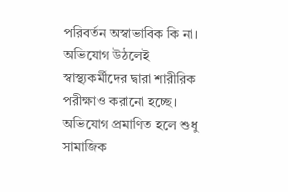পরিবর্তন অস্বাভাবিক কি না। অভিযোগ উঠলেই স্বাস্থ্যকর্মীদের দ্বারা শারীরিক পরীক্ষাও করানো হচ্ছে। অভিযোগ প্রমাণিত হলে শুধু সামাজিক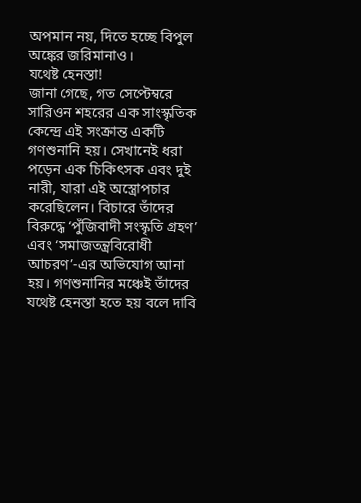অপমান নয়, দিতে হচ্ছে বিপুল অঙ্কের জরিমানাও।
যথেষ্ট হেনস্তা!
জানা গেছে, গত সেপ্টেম্বরে সারিওন শহরের এক সাংস্কৃতিক কেন্দ্রে এই সংক্রান্ত একটি গণশুনানি হয়। সেখানেই ধরা পড়েন এক চিকিৎসক এবং দুই নারী, যারা এই অস্ত্রোপচার করেছিলেন। বিচারে তাঁদের বিরুদ্ধে ‘পুঁজিবাদী সংস্কৃতি গ্রহণ’ এবং ‘সমাজতন্ত্রবিরোধী আচরণ’-এর অভিযোগ আনা হয়। গণশুনানির মঞ্চেই তাঁদের যথেষ্ট হেনস্তা হতে হয় বলে দাবি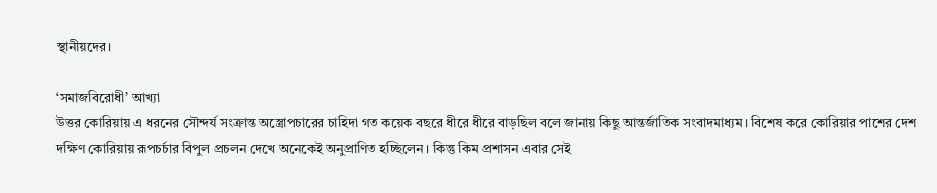স্থানীয়দের।

‘সমাজবিরোধী’ আখ্যা
উত্তর কোরিয়ায় এ ধরনের সৌন্দর্য সংক্রান্ত অস্ত্রোপচারের চাহিদা গত কয়েক বছরে ধীরে ধীরে বাড়ছিল বলে জানায় কিছু আন্তর্জাতিক সংবাদমাধ্যম। বিশেষ করে কোরিয়ার পাশের দেশ দক্ষিণ কোরিয়ায় রূপচর্চার বিপুল প্রচলন দেখে অনেকেই অনুপ্রাণিত হচ্ছিলেন। কিন্তু কিম প্রশাসন এবার সেই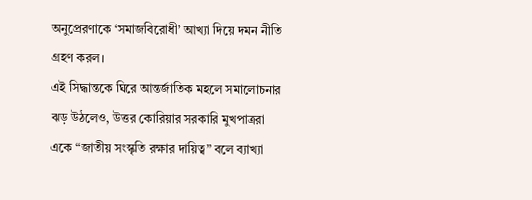অনুপ্রেরণাকে ‘সমাজবিরোধী’ আখ্যা দিয়ে দমন নীতি গ্রহণ করল।
এই সিদ্ধান্তকে ঘিরে আন্তর্জাতিক মহলে সমালোচনার ঝড় উঠলেও, উত্তর কোরিয়ার সরকারি মুখপাত্ররা একে “জাতীয় সংস্কৃতি রক্ষার দায়িত্ব” বলে ব্যাখ্যা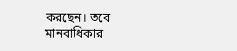করছেন। তবে মানবাধিকার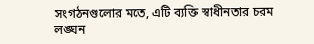সংগঠনগুলোর মতে, এটি ব্যক্তি স্বাধীনতার চরম লঙ্ঘন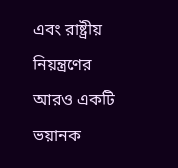এবং রাষ্ট্রীয় নিয়ন্ত্রণের আরও একটি ভয়ানক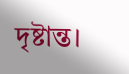দৃষ্টান্ত।